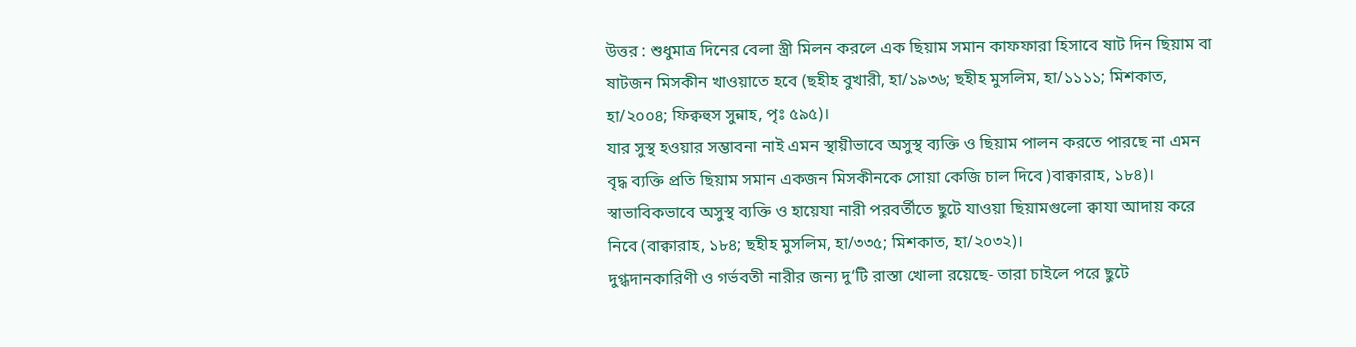উত্তর : শুধুমাত্র দিনের বেলা স্ত্রী মিলন করলে এক ছিয়াম সমান কাফফারা হিসাবে ষাট দিন ছিয়াম বা ষাটজন মিসকীন খাওয়াতে হবে (ছহীহ বুখারী, হা/১৯৩৬; ছহীহ মুসলিম, হা/১১১১; মিশকাত, হা/২০০৪; ফিক্বহুস সুন্নাহ, পৃঃ ৫৯৫)।
যার সুস্থ হওয়ার সম্ভাবনা নাই এমন স্থায়ীভাবে অসুস্থ ব্যক্তি ও ছিয়াম পালন করতে পারছে না এমন বৃদ্ধ ব্যক্তি প্রতি ছিয়াম সমান একজন মিসকীনকে সোয়া কেজি চাল দিবে )বাক্বারাহ, ১৮৪)।
স্বাভাবিকভাবে অসুস্থ ব্যক্তি ও হায়েযা নারী পরবর্তীতে ছুটে যাওয়া ছিয়ামগুলো ক্বাযা আদায় করে নিবে (বাক্বারাহ, ১৮৪; ছহীহ মুসলিম, হা/৩৩৫; মিশকাত, হা/২০৩২)।
দুগ্ধদানকারিণী ও গর্ভবতী নারীর জন্য দু‘টি রাস্তা খোলা রয়েছে- তারা চাইলে পরে ছুটে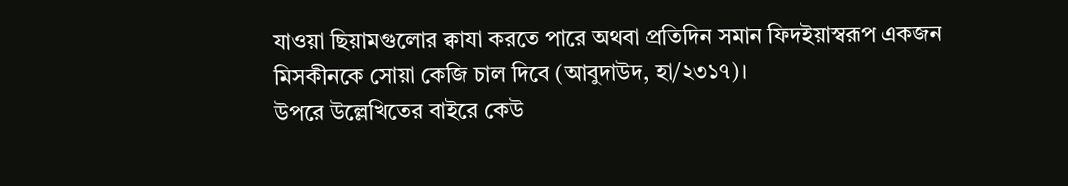যাওয়া ছিয়ামগুলোর ক্বাযা করতে পারে অথবা প্রতিদিন সমান ফিদইয়াস্বরূপ একজন মিসকীনকে সোয়া কেজি চাল দিবে (আবুদাউদ, হা/২৩১৭)।
উপরে উল্লেখিতের বাইরে কেউ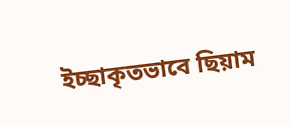ইচ্ছাকৃতভাবে ছিয়াম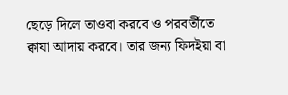ছেড়ে দিলে তাওবা করবে ও পরবর্তীতে ক্বাযা আদায় করবে। তার জন্য ফিদইয়া বা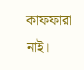কাফফারা নাই।